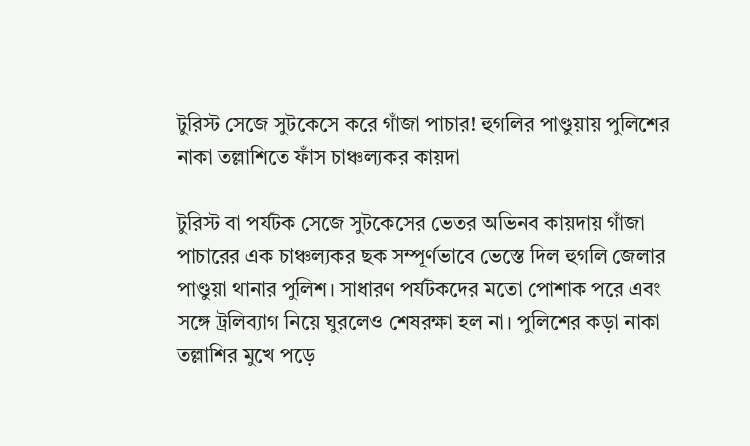টুরিস্ট সেজে সুটকেসে করে গাঁজা পাচার! হুগলির পাণ্ডুয়ায় পুলিশের নাকা তল্লাশিতে ফাঁস চাঞ্চল্যকর কায়দা

টুরিস্ট বা পর্যটক সেজে সুটকেসের ভেতর অভিনব কায়দায় গাঁজা পাচারের এক চাঞ্চল্যকর ছক সম্পূর্ণভাবে ভেস্তে দিল হুগলি জেলার পাণ্ডুয়া থানার পুলিশ। সাধারণ পর্যটকদের মতো পোশাক পরে এবং সঙ্গে ট্রলিব্যাগ নিয়ে ঘুরলেও শেষরক্ষা হল না। পুলিশের কড়া নাকা তল্লাশির মুখে পড়ে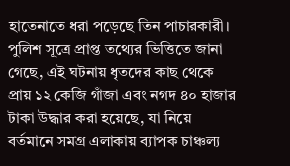হাতেনাতে ধরা পড়েছে তিন পাচারকারী। পুলিশ সূত্রে প্রাপ্ত তথ্যের ভিত্তিতে জানা গেছে, এই ঘটনায় ধৃতদের কাছ থেকে প্রায় ১২ কেজি গাঁজা এবং নগদ ৪০ হাজার টাকা উদ্ধার করা হয়েছে, যা নিয়ে বর্তমানে সমগ্র এলাকায় ব্যাপক চাঞ্চল্য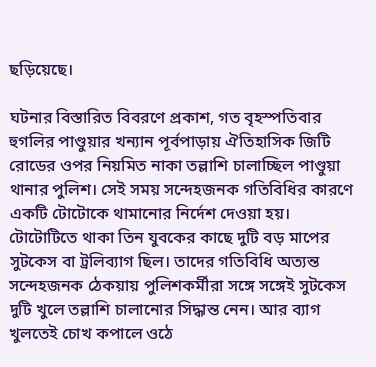ছড়িয়েছে।

ঘটনার বিস্তারিত বিবরণে প্রকাশ, গত বৃহস্পতিবার হুগলির পাণ্ডুয়ার খন্যান পূর্বপাড়ায় ঐতিহাসিক জিটি রোডের ওপর নিয়মিত নাকা তল্লাশি চালাচ্ছিল পাণ্ডুয়া থানার পুলিশ। সেই সময় সন্দেহজনক গতিবিধির কারণে একটি টোটোকে থামানোর নির্দেশ দেওয়া হয়। টোটোটিতে থাকা তিন যুবকের কাছে দুটি বড় মাপের সুটকেস বা ট্রলিব্যাগ ছিল। তাদের গতিবিধি অত্যন্ত সন্দেহজনক ঠেকয়ায় পুলিশকর্মীরা সঙ্গে সঙ্গেই সুটকেস দুটি খুলে তল্লাশি চালানোর সিদ্ধান্ত নেন। আর ব্যাগ খুলতেই চোখ কপালে ওঠে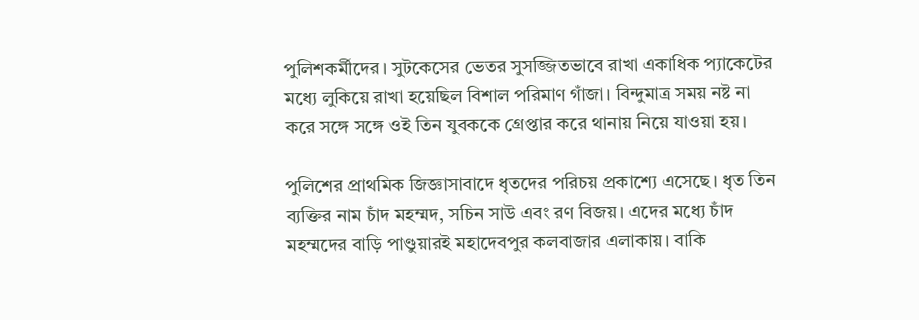পুলিশকর্মীদের। সুটকেসের ভেতর সুসজ্জিতভাবে রাখা একাধিক প্যাকেটের মধ্যে লুকিয়ে রাখা হয়েছিল বিশাল পরিমাণ গাঁজা। বিন্দুমাত্র সময় নষ্ট না করে সঙ্গে সঙ্গে ওই তিন যুবককে গ্রেপ্তার করে থানায় নিয়ে যাওয়া হয়।

পুলিশের প্রাথমিক জিজ্ঞাসাবাদে ধৃতদের পরিচয় প্রকাশ্যে এসেছে। ধৃত তিন ব্যক্তির নাম চাঁদ মহম্মদ, সচিন সাউ এবং রণ বিজয়। এদের মধ্যে চাঁদ মহম্মদের বাড়ি পাণ্ডুয়ারই মহাদেবপুর কলবাজার এলাকায়। বাকি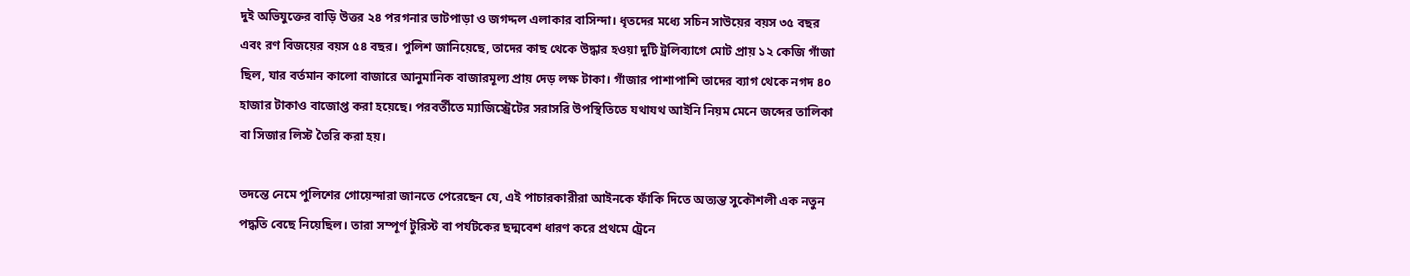দুই অভিযুক্তের বাড়ি উত্তর ২৪ পরগনার ভাটপাড়া ও জগদ্দল এলাকার বাসিন্দা। ধৃতদের মধ্যে সচিন সাউয়ের বয়স ৩৫ বছর এবং রণ বিজয়ের বয়স ৫৪ বছর। পুলিশ জানিয়েছে, তাদের কাছ থেকে উদ্ধার হওয়া দুটি ট্রলিব্যাগে মোট প্রায় ১২ কেজি গাঁজা ছিল, যার বর্তমান কালো বাজারে আনুমানিক বাজারমূল্য প্রায় দেড় লক্ষ টাকা। গাঁজার পাশাপাশি তাদের ব্যাগ থেকে নগদ ৪০ হাজার টাকাও বাজোপ্ত করা হয়েছে। পরবর্তীতে ম্যাজিস্ট্রেটের সরাসরি উপস্থিতিতে যথাযথ আইনি নিয়ম মেনে জব্দের তালিকা বা সিজার লিস্ট তৈরি করা হয়।

তদন্তে নেমে পুলিশের গোয়েন্দারা জানতে পেরেছেন যে, এই পাচারকারীরা আইনকে ফাঁকি দিতে অত্যন্ত সুকৌশলী এক নতুন পদ্ধতি বেছে নিয়েছিল। তারা সম্পূর্ণ টুরিস্ট বা পর্যটকের ছদ্মবেশ ধারণ করে প্রথমে ট্রেনে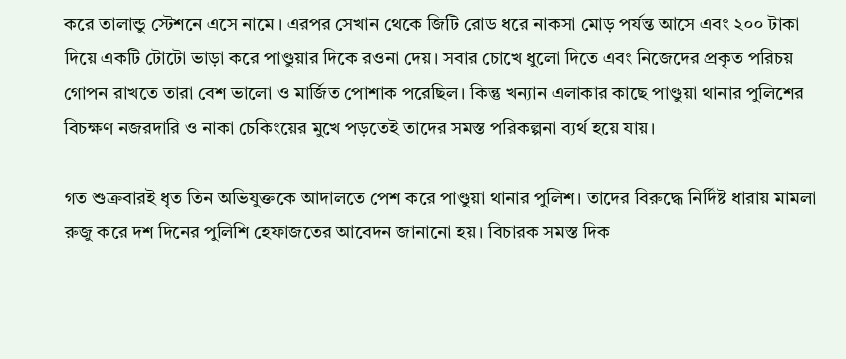করে তালান্ডু স্টেশনে এসে নামে। এরপর সেখান থেকে জিটি রোড ধরে নাকসা মোড় পর্যন্ত আসে এবং ২০০ টাকা দিয়ে একটি টোটো ভাড়া করে পাণ্ডুয়ার দিকে রওনা দেয়। সবার চোখে ধুলো দিতে এবং নিজেদের প্রকৃত পরিচয় গোপন রাখতে তারা বেশ ভালো ও মার্জিত পোশাক পরেছিল। কিন্তু খন্যান এলাকার কাছে পাণ্ডুয়া থানার পুলিশের বিচক্ষণ নজরদারি ও নাকা চেকিংয়ের মুখে পড়তেই তাদের সমস্ত পরিকল্পনা ব্যর্থ হয়ে যায়।

গত শুক্রবারই ধৃত তিন অভিযুক্তকে আদালতে পেশ করে পাণ্ডুয়া থানার পুলিশ। তাদের বিরুদ্ধে নির্দিষ্ট ধারায় মামলা রুজু করে দশ দিনের পুলিশি হেফাজতের আবেদন জানানো হয়। বিচারক সমস্ত দিক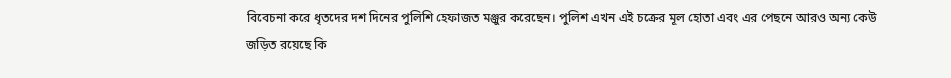বিবেচনা করে ধৃতদের দশ দিনের পুলিশি হেফাজত মঞ্জুর করেছেন। পুলিশ এখন এই চক্রের মূল হোতা এবং এর পেছনে আরও অন্য কেউ জড়িত রয়েছে কি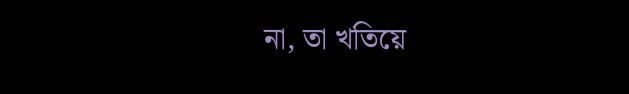না, তা খতিয়ে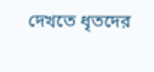দেখতে ধৃতদের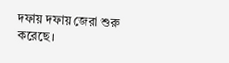দফায় দফায় জেরা শুরু করেছে।